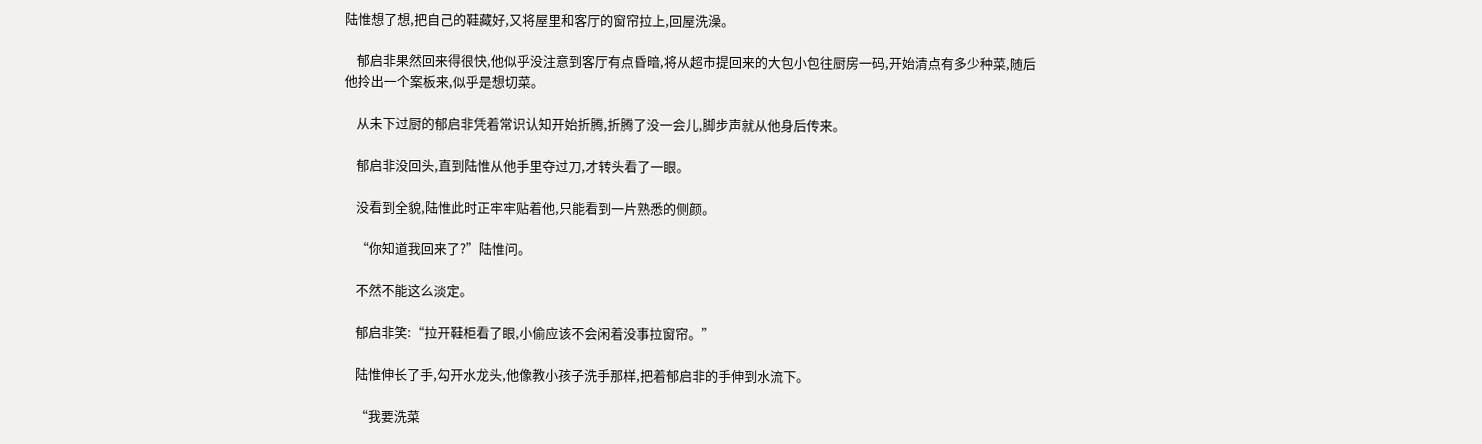陆惟想了想,把自己的鞋藏好,又将屋里和客厅的窗帘拉上,回屋洗澡。

    郁启非果然回来得很快,他似乎没注意到客厅有点昏暗,将从超市提回来的大包小包往厨房一码,开始清点有多少种菜,随后他拎出一个案板来,似乎是想切菜。

    从未下过厨的郁启非凭着常识认知开始折腾,折腾了没一会儿,脚步声就从他身后传来。

    郁启非没回头,直到陆惟从他手里夺过刀,才转头看了一眼。

    没看到全貌,陆惟此时正牢牢贴着他,只能看到一片熟悉的侧颜。

    “你知道我回来了?”陆惟问。

    不然不能这么淡定。

    郁启非笑:“拉开鞋柜看了眼,小偷应该不会闲着没事拉窗帘。”

    陆惟伸长了手,勾开水龙头,他像教小孩子洗手那样,把着郁启非的手伸到水流下。

    “我要洗菜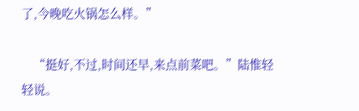了,今晚吃火锅怎么样。”

    “挺好,不过,时间还早,来点前菜吧。”陆惟轻轻说。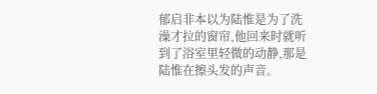郁启非本以为陆惟是为了洗澡才拉的窗帘,他回来时就听到了浴室里轻微的动静,那是陆惟在擦头发的声音。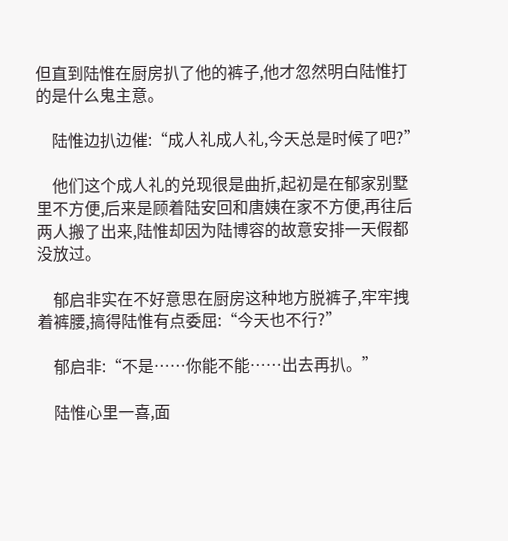但直到陆惟在厨房扒了他的裤子,他才忽然明白陆惟打的是什么鬼主意。

    陆惟边扒边催:“成人礼成人礼,今天总是时候了吧?”

    他们这个成人礼的兑现很是曲折,起初是在郁家别墅里不方便,后来是顾着陆安回和唐姨在家不方便,再往后两人搬了出来,陆惟却因为陆博容的故意安排一天假都没放过。

    郁启非实在不好意思在厨房这种地方脱裤子,牢牢拽着裤腰,搞得陆惟有点委屈:“今天也不行?”

    郁启非:“不是……你能不能……出去再扒。”

    陆惟心里一喜,面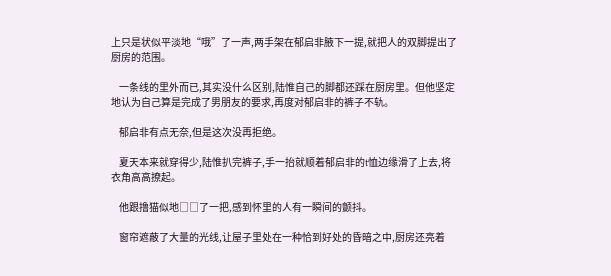上只是状似平淡地“哦”了一声,两手架在郁启非腋下一提,就把人的双脚提出了厨房的范围。

    一条线的里外而已,其实没什么区别,陆惟自己的脚都还踩在厨房里。但他坚定地认为自己算是完成了男朋友的要求,再度对郁启非的裤子不轨。

    郁启非有点无奈,但是这次没再拒绝。

    夏天本来就穿得少,陆惟扒完裤子,手一抬就顺着郁启非的t恤边缘滑了上去,将衣角高高撩起。

    他跟撸猫似地□□了一把,感到怀里的人有一瞬间的颤抖。

    窗帘遮蔽了大量的光线,让屋子里处在一种恰到好处的昏暗之中,厨房还亮着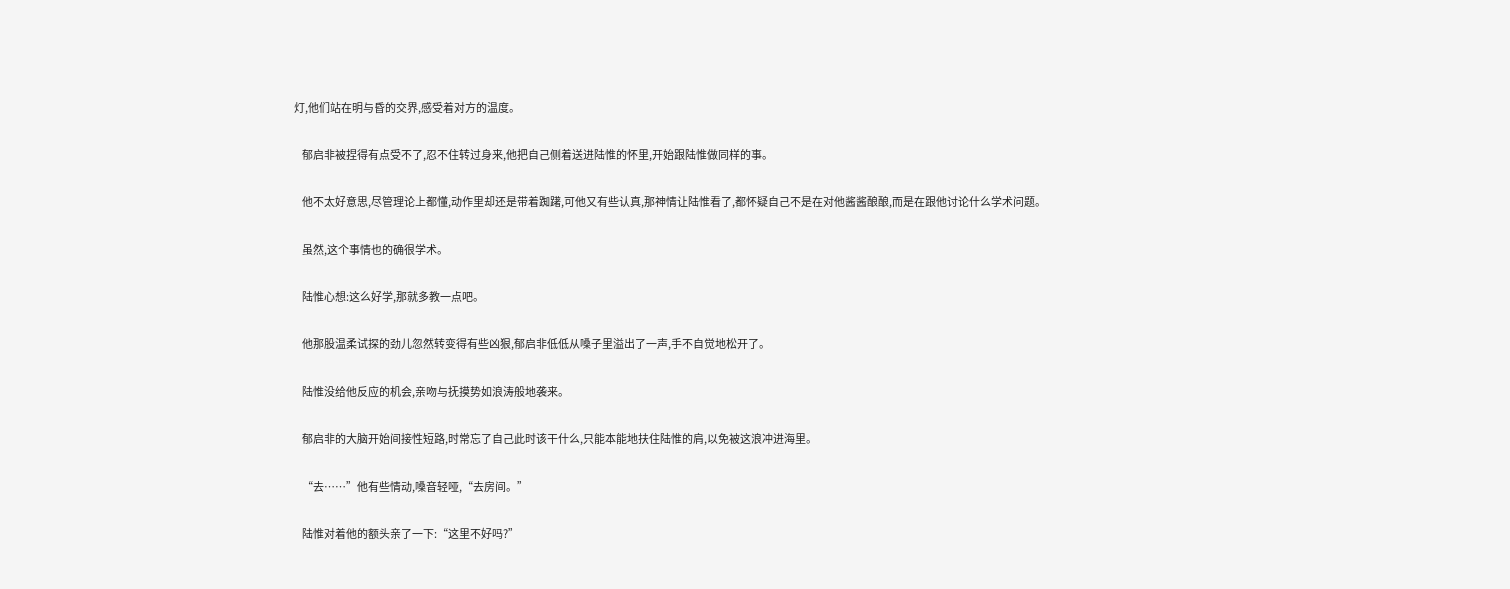灯,他们站在明与昏的交界,感受着对方的温度。

    郁启非被捏得有点受不了,忍不住转过身来,他把自己侧着送进陆惟的怀里,开始跟陆惟做同样的事。

    他不太好意思,尽管理论上都懂,动作里却还是带着踟躇,可他又有些认真,那神情让陆惟看了,都怀疑自己不是在对他酱酱酿酿,而是在跟他讨论什么学术问题。

    虽然,这个事情也的确很学术。

    陆惟心想:这么好学,那就多教一点吧。

    他那股温柔试探的劲儿忽然转变得有些凶狠,郁启非低低从嗓子里溢出了一声,手不自觉地松开了。

    陆惟没给他反应的机会,亲吻与抚摸势如浪涛般地袭来。

    郁启非的大脑开始间接性短路,时常忘了自己此时该干什么,只能本能地扶住陆惟的肩,以免被这浪冲进海里。

    “去……”他有些情动,嗓音轻哑,“去房间。”

    陆惟对着他的额头亲了一下:“这里不好吗?”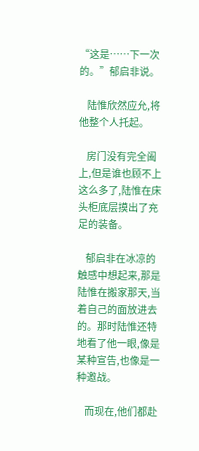“这是……下一次的。”郁启非说。

    陆惟欣然应允,将他整个人托起。

    房门没有完全阖上,但是谁也顾不上这么多了,陆惟在床头柜底层摸出了充足的装备。

    郁启非在冰凉的触感中想起来,那是陆惟在搬家那天,当着自己的面放进去的。那时陆惟还特地看了他一眼,像是某种宣告,也像是一种邀战。

    而现在,他们都赴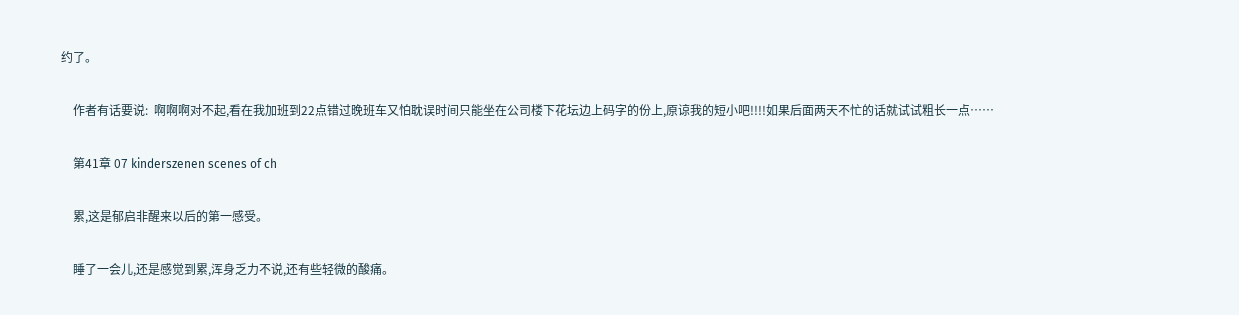约了。

    作者有话要说:  啊啊啊对不起,看在我加班到22点错过晚班车又怕耽误时间只能坐在公司楼下花坛边上码字的份上,原谅我的短小吧!!!!如果后面两天不忙的话就试试粗长一点……

    第41章 07 kinderszenen scenes of ch

    累,这是郁启非醒来以后的第一感受。

    睡了一会儿,还是感觉到累,浑身乏力不说,还有些轻微的酸痛。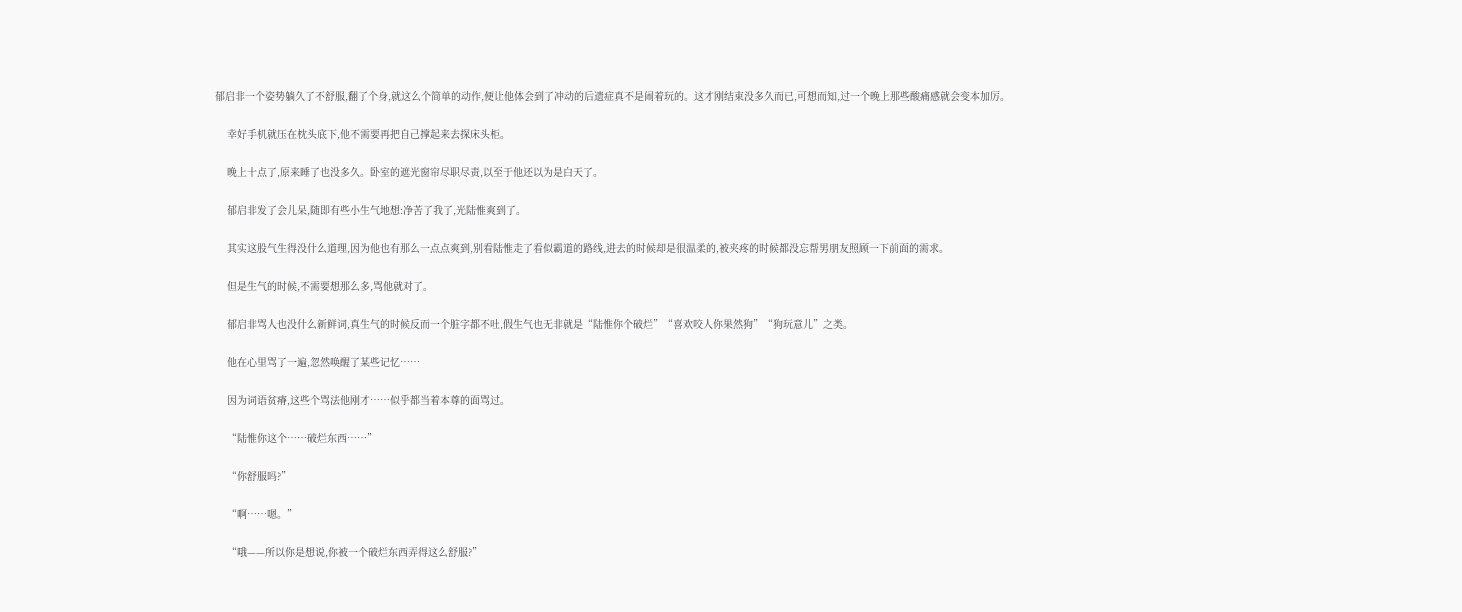郁启非一个姿势躺久了不舒服,翻了个身,就这么个简单的动作,便让他体会到了冲动的后遗症真不是闹着玩的。这才刚结束没多久而已,可想而知,过一个晚上那些酸痛感就会变本加厉。

    幸好手机就压在枕头底下,他不需要再把自己撑起来去探床头柜。

    晚上十点了,原来睡了也没多久。卧室的遮光窗帘尽职尽责,以至于他还以为是白天了。

    郁启非发了会儿呆,随即有些小生气地想:净苦了我了,光陆惟爽到了。

    其实这股气生得没什么道理,因为他也有那么一点点爽到,别看陆惟走了看似霸道的路线,进去的时候却是很温柔的,被夹疼的时候都没忘帮男朋友照顾一下前面的需求。

    但是生气的时候,不需要想那么多,骂他就对了。

    郁启非骂人也没什么新鲜词,真生气的时候反而一个脏字都不吐,假生气也无非就是“陆惟你个破烂”“喜欢咬人你果然狗”“狗玩意儿”之类。

    他在心里骂了一遍,忽然唤醒了某些记忆……

    因为词语贫瘠,这些个骂法他刚才……似乎都当着本尊的面骂过。

    “陆惟你这个……破烂东西……”

    “你舒服吗?”

    “啊……嗯。”

    “哦——所以你是想说,你被一个破烂东西弄得这么舒服?”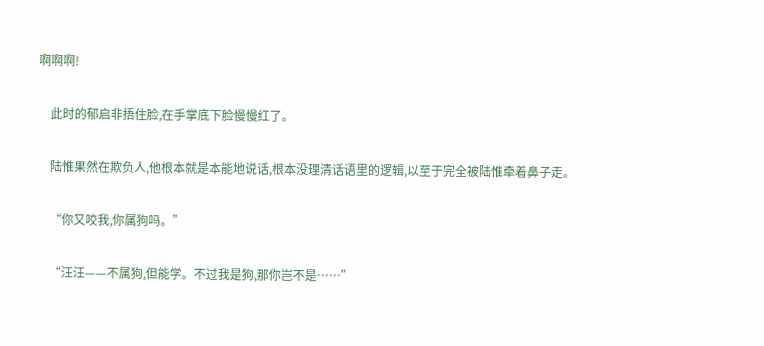啊啊啊!

    此时的郁启非捂住脸,在手掌底下脸慢慢红了。

    陆惟果然在欺负人,他根本就是本能地说话,根本没理清话语里的逻辑,以至于完全被陆惟牵着鼻子走。

    “你又咬我,你属狗吗。”

    “汪汪——不属狗,但能学。不过我是狗,那你岂不是……”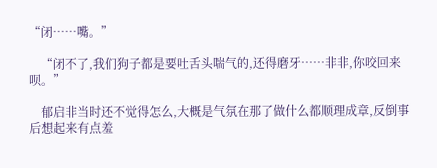“闭……嘴。”

    “闭不了,我们狗子都是要吐舌头喘气的,还得磨牙……非非,你咬回来呗。”

    郁启非当时还不觉得怎么,大概是气氛在那了做什么都顺理成章,反倒事后想起来有点羞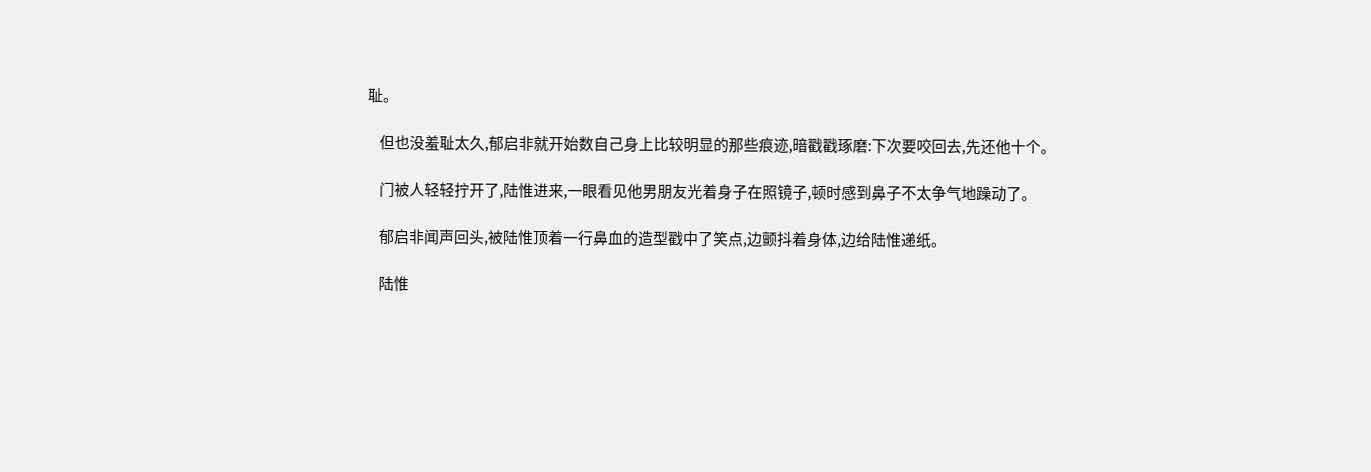耻。

    但也没羞耻太久,郁启非就开始数自己身上比较明显的那些痕迹,暗戳戳琢磨:下次要咬回去,先还他十个。

    门被人轻轻拧开了,陆惟进来,一眼看见他男朋友光着身子在照镜子,顿时感到鼻子不太争气地躁动了。

    郁启非闻声回头,被陆惟顶着一行鼻血的造型戳中了笑点,边颤抖着身体,边给陆惟递纸。

    陆惟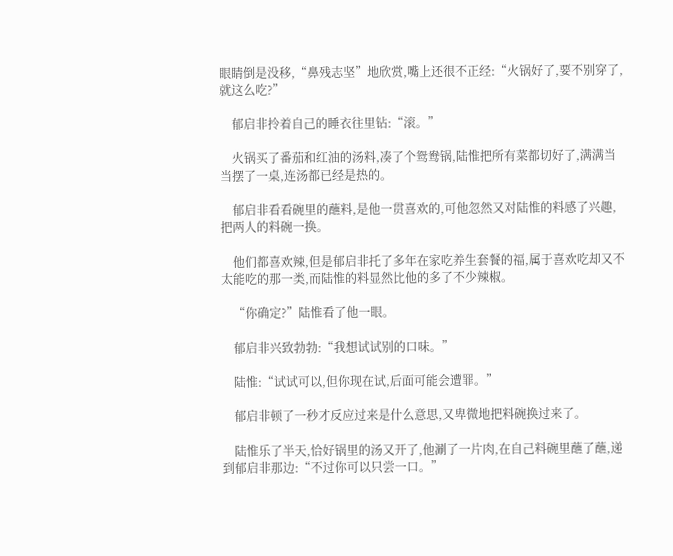眼睛倒是没移,“鼻残志坚”地欣赏,嘴上还很不正经:“火锅好了,要不别穿了,就这么吃?”

    郁启非拎着自己的睡衣往里钻:“滚。”

    火锅买了番茄和红油的汤料,凑了个鸳鸯锅,陆惟把所有菜都切好了,满满当当摆了一桌,连汤都已经是热的。

    郁启非看看碗里的蘸料,是他一贯喜欢的,可他忽然又对陆惟的料感了兴趣,把两人的料碗一换。

    他们都喜欢辣,但是郁启非托了多年在家吃养生套餐的福,属于喜欢吃却又不太能吃的那一类,而陆惟的料显然比他的多了不少辣椒。

    “你确定?”陆惟看了他一眼。

    郁启非兴致勃勃:“我想试试别的口味。”

    陆惟:“试试可以,但你现在试,后面可能会遭罪。”

    郁启非顿了一秒才反应过来是什么意思,又卑微地把料碗换过来了。

    陆惟乐了半天,恰好锅里的汤又开了,他涮了一片肉,在自己料碗里蘸了蘸,递到郁启非那边:“不过你可以只尝一口。”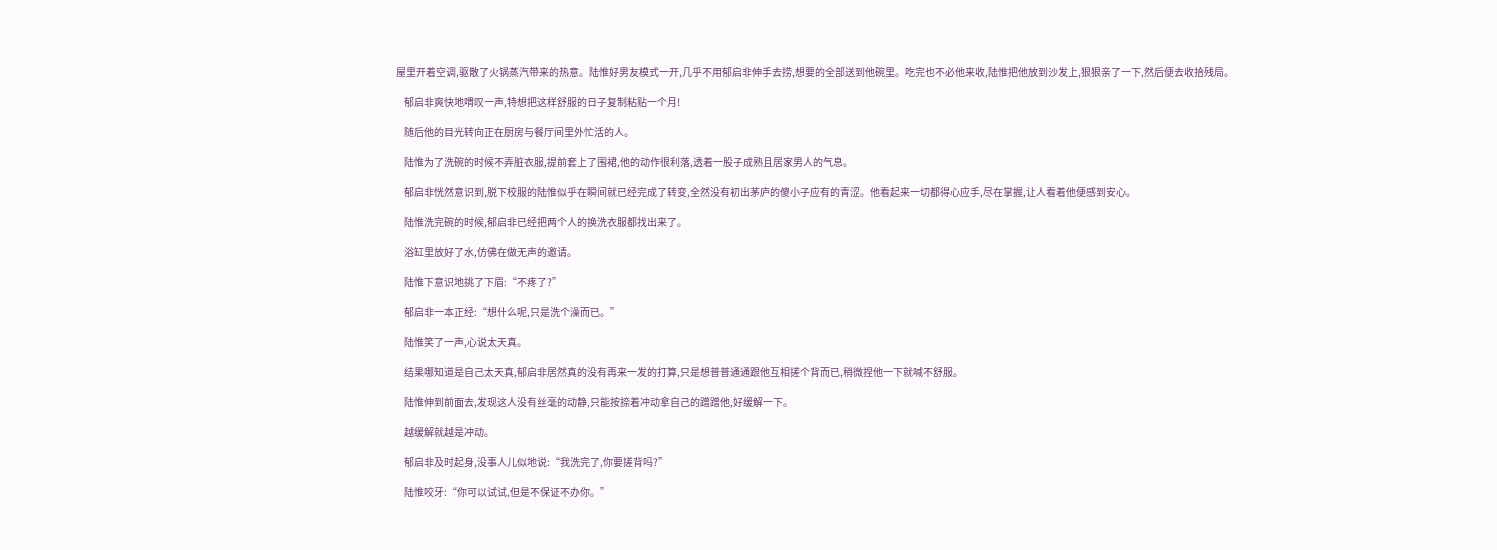屋里开着空调,驱散了火锅蒸汽带来的热意。陆惟好男友模式一开,几乎不用郁启非伸手去捞,想要的全部送到他碗里。吃完也不必他来收,陆惟把他放到沙发上,狠狠亲了一下,然后便去收拾残局。

    郁启非爽快地喟叹一声,特想把这样舒服的日子复制粘贴一个月!

    随后他的目光转向正在厨房与餐厅间里外忙活的人。

    陆惟为了洗碗的时候不弄脏衣服,提前套上了围裙,他的动作很利落,透着一股子成熟且居家男人的气息。

    郁启非恍然意识到,脱下校服的陆惟似乎在瞬间就已经完成了转变,全然没有初出茅庐的傻小子应有的青涩。他看起来一切都得心应手,尽在掌握,让人看着他便感到安心。

    陆惟洗完碗的时候,郁启非已经把两个人的换洗衣服都找出来了。

    浴缸里放好了水,仿佛在做无声的邀请。

    陆惟下意识地挑了下眉:“不疼了?”

    郁启非一本正经:“想什么呢,只是洗个澡而已。”

    陆惟笑了一声,心说太天真。

    结果哪知道是自己太天真,郁启非居然真的没有再来一发的打算,只是想普普通通跟他互相搓个背而已,稍微捏他一下就喊不舒服。

    陆惟伸到前面去,发现这人没有丝毫的动静,只能按捺着冲动拿自己的蹭蹭他,好缓解一下。

    越缓解就越是冲动。

    郁启非及时起身,没事人儿似地说:“我洗完了,你要搓背吗?”

    陆惟咬牙:“你可以试试,但是不保证不办你。”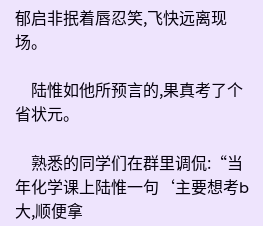郁启非抿着唇忍笑,飞快远离现场。

    陆惟如他所预言的,果真考了个省状元。

    熟悉的同学们在群里调侃:“当年化学课上陆惟一句‘主要想考b大,顺便拿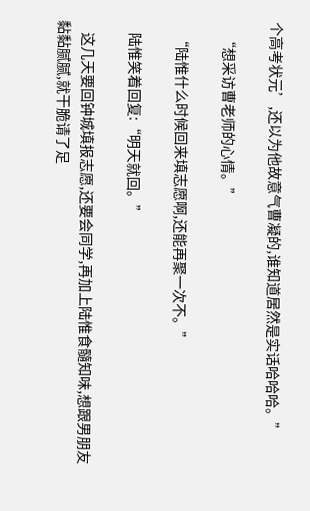个高考状元’,还以为他故意气曹凝的,谁知道居然是实话哈哈哈。”

    “想采访曹老师的心情。”

    “陆惟什么时候回来填志愿啊,还能再聚一次不。”

    陆惟笑着回复:“明天就回。”

    这几天要回钟城填报志愿,还要会同学,再加上陆惟食髓知味,想跟男朋友黏黏腻腻,就干脆请了足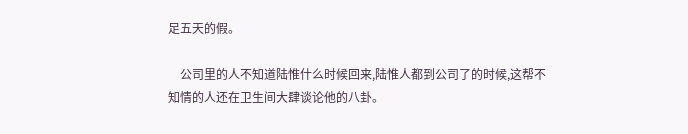足五天的假。

    公司里的人不知道陆惟什么时候回来,陆惟人都到公司了的时候,这帮不知情的人还在卫生间大肆谈论他的八卦。